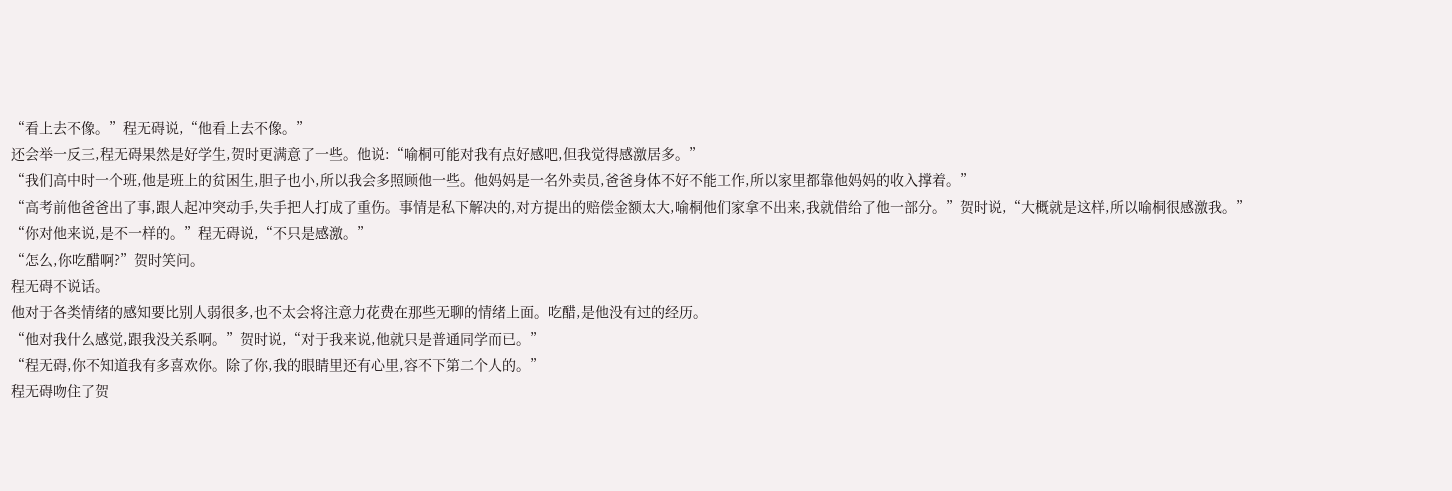“看上去不像。”程无碍说,“他看上去不像。”
还会举一反三,程无碍果然是好学生,贺时更满意了一些。他说:“喻桐可能对我有点好感吧,但我觉得感激居多。”
“我们高中时一个班,他是班上的贫困生,胆子也小,所以我会多照顾他一些。他妈妈是一名外卖员,爸爸身体不好不能工作,所以家里都靠他妈妈的收入撑着。”
“高考前他爸爸出了事,跟人起冲突动手,失手把人打成了重伤。事情是私下解决的,对方提出的赔偿金额太大,喻桐他们家拿不出来,我就借给了他一部分。”贺时说,“大概就是这样,所以喻桐很感激我。”
“你对他来说,是不一样的。”程无碍说,“不只是感激。”
“怎么,你吃醋啊?”贺时笑问。
程无碍不说话。
他对于各类情绪的感知要比别人弱很多,也不太会将注意力花费在那些无聊的情绪上面。吃醋,是他没有过的经历。
“他对我什么感觉,跟我没关系啊。”贺时说,“对于我来说,他就只是普通同学而已。”
“程无碍,你不知道我有多喜欢你。除了你,我的眼睛里还有心里,容不下第二个人的。”
程无碍吻住了贺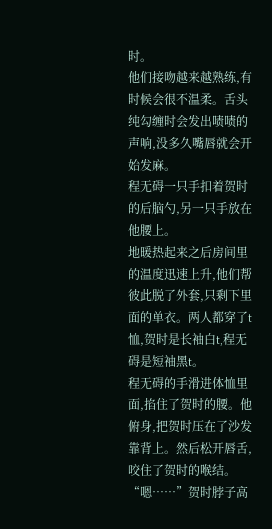时。
他们接吻越来越熟练,有时候会很不温柔。舌头纯勾缠时会发出啧啧的声响,没多久嘴唇就会开始发麻。
程无碍一只手扣着贺时的后脑勺,另一只手放在他腰上。
地暖热起来之后房间里的温度迅速上升,他们帮彼此脱了外套,只剩下里面的单衣。两人都穿了t恤,贺时是长袖白t,程无碍是短袖黑t。
程无碍的手滑进体恤里面,掐住了贺时的腰。他俯身,把贺时压在了沙发靠背上。然后松开唇舌,咬住了贺时的喉结。
“嗯……”贺时脖子高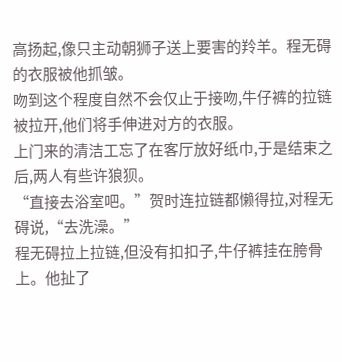高扬起,像只主动朝狮子送上要害的羚羊。程无碍的衣服被他抓皱。
吻到这个程度自然不会仅止于接吻,牛仔裤的拉链被拉开,他们将手伸进对方的衣服。
上门来的清洁工忘了在客厅放好纸巾,于是结束之后,两人有些许狼狈。
“直接去浴室吧。”贺时连拉链都懒得拉,对程无碍说,“去洗澡。”
程无碍拉上拉链,但没有扣扣子,牛仔裤挂在胯骨上。他扯了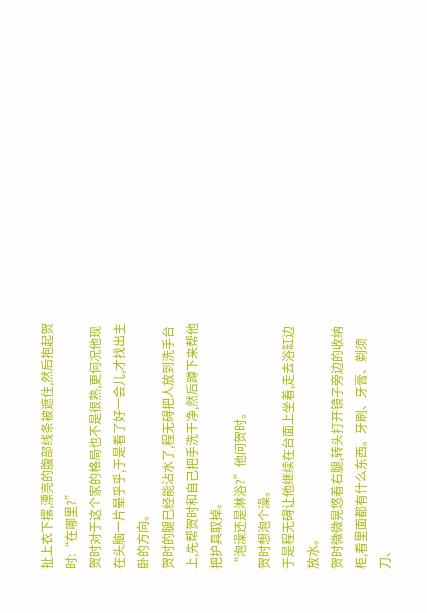扯上衣下摆,漂亮的腹部线条被遮住,然后抱起贺时:“在哪里?”
贺时对于这个家的格局也不是很熟,更何况他现在头脑一片晕乎乎,于是看了好一会儿,才找出主卧的方向。
贺时的腿已经能沾水了,程无碍把人放到洗手台上,先帮贺时和自己把手洗干净,然后蹲下来帮他把护具取掉。
“泡澡还是淋浴?”他问贺时。
贺时想泡个澡。
于是程无碍让他继续在台面上坐着,走去浴缸边放水。
贺时微微晃悠着右腿,转头打开镜子旁边的收纳柜,看里面都有什么东西。牙刷、牙膏、剃须刀、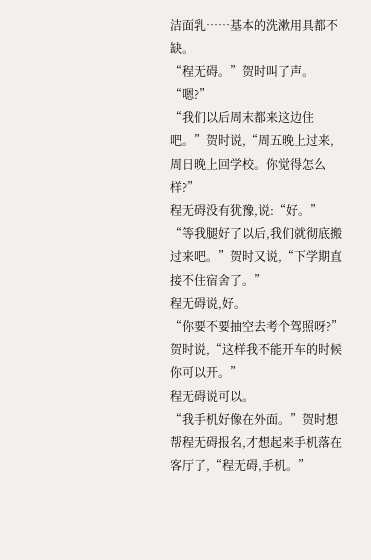洁面乳……基本的洗漱用具都不缺。
“程无碍。”贺时叫了声。
“嗯?”
“我们以后周末都来这边住吧。”贺时说,“周五晚上过来,周日晚上回学校。你觉得怎么样?”
程无碍没有犹豫,说:“好。”
“等我腿好了以后,我们就彻底搬过来吧。”贺时又说,“下学期直接不住宿舍了。”
程无碍说,好。
“你要不要抽空去考个驾照呀?”贺时说,“这样我不能开车的时候你可以开。”
程无碍说可以。
“我手机好像在外面。”贺时想帮程无碍报名,才想起来手机落在客厅了,“程无碍,手机。”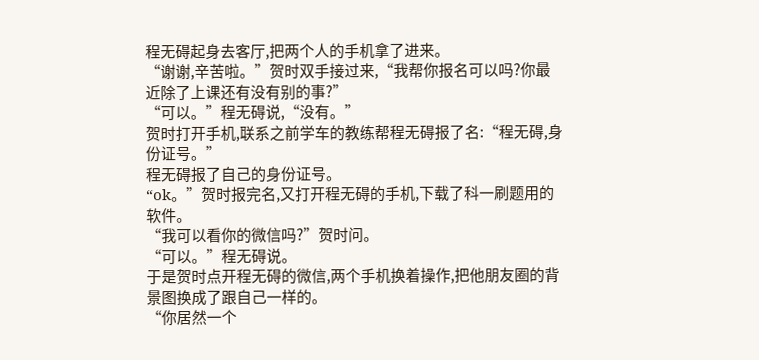程无碍起身去客厅,把两个人的手机拿了进来。
“谢谢,辛苦啦。”贺时双手接过来,“我帮你报名可以吗?你最近除了上课还有没有别的事?”
“可以。”程无碍说,“没有。”
贺时打开手机,联系之前学车的教练帮程无碍报了名:“程无碍,身份证号。”
程无碍报了自己的身份证号。
“ok。”贺时报完名,又打开程无碍的手机,下载了科一刷题用的软件。
“我可以看你的微信吗?”贺时问。
“可以。”程无碍说。
于是贺时点开程无碍的微信,两个手机换着操作,把他朋友圈的背景图换成了跟自己一样的。
“你居然一个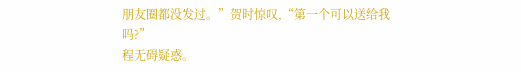朋友圈都没发过。”贺时惊叹,“第一个可以送给我吗?”
程无碍疑惑。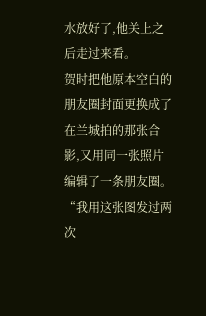水放好了,他关上之后走过来看。
贺时把他原本空白的朋友圈封面更换成了在兰城拍的那张合影,又用同一张照片编辑了一条朋友圈。
“我用这张图发过两次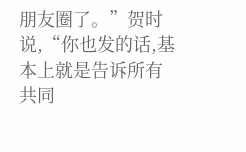朋友圈了。”贺时说,“你也发的话,基本上就是告诉所有共同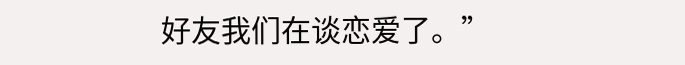好友我们在谈恋爱了。”